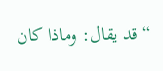“قد يقال: وماذا كان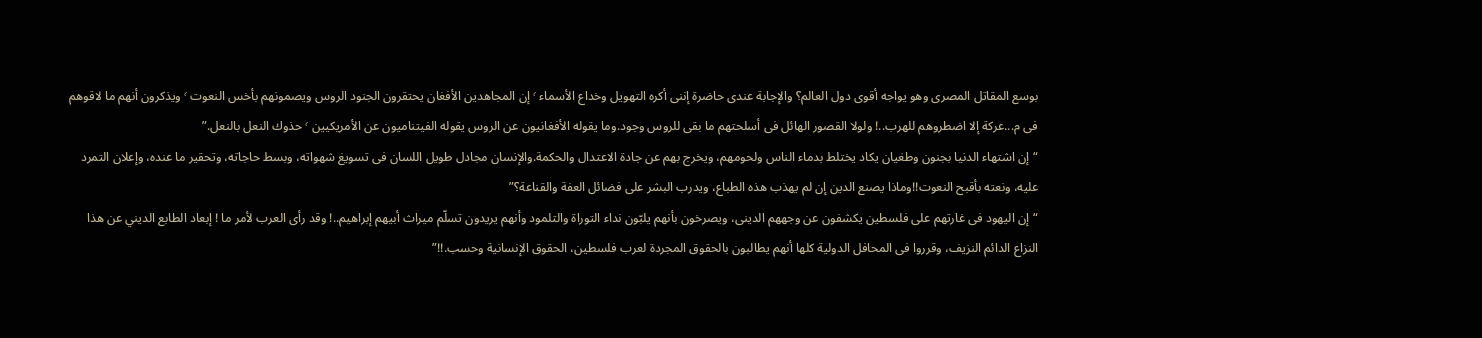بوسع المقاتل المصرى وهو يواجه أقوى دول العالم؟ والإجابة عندى حاضرة إننى أكره التهويل وخداع الأسماء ٬ إن المجاهدين الأفغان يحتقرون الجنود الروس ويصمونهم بأخس النعوت ٬ ويذكرون أنهم ما لاقوهم فى م...عركة إلا اضطروهم للهرب..! ولولا القصور الهائل فى أسلحتهم ما بقى للروس وجود.وما يقوله الأفغانيون عن الروس يقوله الفيتناميون عن الأمريكيين ٬ حذوك النعل بالنعل.”
“إن اشتهاء الدنيا بجنون وطغيان يكاد يختلط بدماء الناس ولحومهم، ويخرج بهم عن جادة الاعتدال والحكمة.والإنسان مجادل طويل اللسان فى تسويغ شهواته، وبسط حاجاته، وتحقير ما عنده، وإعلان التمرد عليه، ونعته بأقبح النعوت!!وماذا يصنع الدين إن لم يهذب هذه الطباع، ويدرب البشر على فضائل العفة والقناعة؟”
“إن اليهود فى غارتهم على فلسطين يكشفون عن وجههم الدينى، ويصرخون بأنهم يلبّون نداء التوراة والتلمود وأنهم يريدون تسلّم ميراث أبيهم إبراهيم..! وقد رأى العرب لأمر ما ! إبعاد الطابع الديني عن هذا النزاع الدائم النزيف، وقرروا فى المحافل الدولية كلها أنهم يطالبون بالحقوق المجردة لعرب فلسطين، الحقوق الإنسانية وحسب.!!”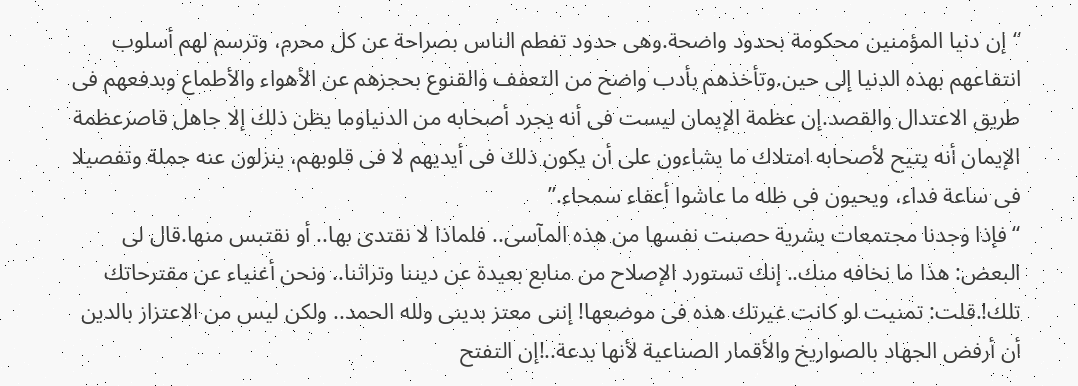“إن دنيا المؤمنين محكومة بحدود واضحة.وهى حدود تفطم الناس بصراحة عن كل محرم، وترسم لهم أسلوب انتفاعهم بهذه الدنيا إلى حين.وتأخذهم بأدب واضح من التعفف والقنوع بحجزهم عن الأهواء والأطماع وبدفعهم فى طريق الاعتدال والقصد.إن عظمة الإيمان ليست فى أنه يجرد أصحابه من الدنياوما يظن ذلك إلا جاهل قاصرعظمة الإيمان أنه يتيح لأصحابه امتلاك ما يشاءون على أن يكون ذلك فى أيديهم لا فى قلوبهم، ينزلون عنه جملة وتفصيلا فى ساعة فداء، ويحيون فى ظله ما عاشوا أعفاء سمحاء.”
“فإذا وجدنا مجتمعات بشرية حصنت نفسها من هذه المآسى.. فلماذا لا نقتدى بها.. أو نقتبس منها.قال لى البعض: هذا ما نخافه منك.. إنك تستورد الإصلاح من منابع بعيدة عن ديننا وتراثنا.. ونحن أغنياء عن مقترحاتك تلك!.قلت: تمنيت لو كانت غيرتك هذه فى موضعها! إننى معتز بدينى ولله الحمد.. ولكن ليس من الاعتزاز بالدين أن أرفض الجهاد بالصواريخ والأقمار الصناعية لأنها بدعة..!إن التفتح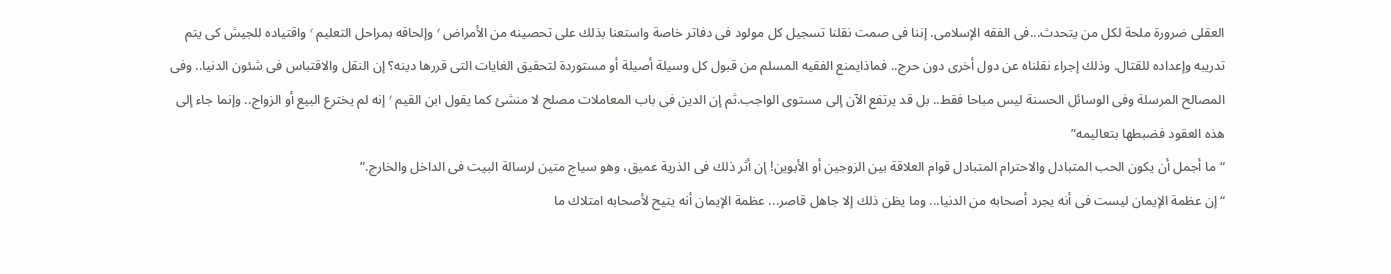العقلى ضرورة ملحة لكل من يتحدث...فى الفقه الإسلامى. إننا فى صمت نقلنا تسجيل كل مولود فى دفاتر خاصة واستعنا بذلك على تحصينه من الأمراض ٬ وإلحاقه بمراحل التعليم ٬ واقتياده للجيش كى يتم تدريبه وإعداده للقتال. وذلك إجراء نقلناه عن دول أخرى دون حرج.. فماذايمنع الفقيه المسلم من قبول كل وسيلة أصيلة أو مستوردة لتحقيق الغايات التى قررها دينه؟ إن النقل والاقتباس فى شئون الدنيا.. وفى المصالح المرسلة وفى الوسائل الحسنة ليس مباحا فقط.. بل قد يرتفع الآن إلى مستوى الواجب.ثم إن الدين فى باب المعاملات مصلح لا منشئ كما يقول ابن القيم ٬ إنه لم يخترع البيع أو الزواج.. وإنما جاء إلى هذه العقود فضبطها بتعاليمه”
“ما أجمل أن يكون الحب المتبادل والاحترام المتبادل قوام العلاقة بين الزوجين أو الأبوين! إن أثر ذلك فى الذرية عميق، وهو سياج متين لرسالة البيت فى الداخل والخارج.”
“إن عظمة الإيمان ليست فى أنه يجرد أصحابه من الدنيا... وما يظن ذلك إلا جاهل قاصر... عظمة الإيمان أنه يتيح لأصحابه امتلاك ما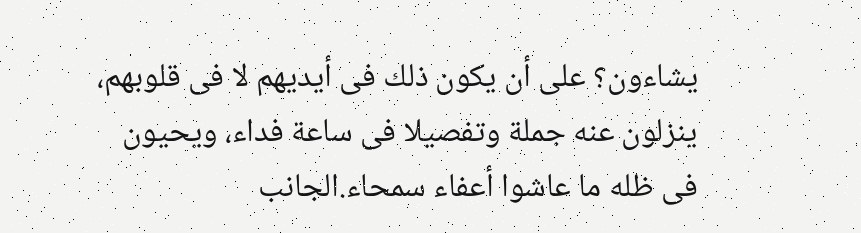يشاءون؟ على أن يكون ذلك فى أيديهم لا فى قلوبهم، ينزلون عنه جملة وتفصيلا فى ساعة فداء، ويحيون فى ظله ما عاشوا أعفاء سمحاء.الجانب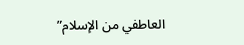العاطفي من الإسلام”